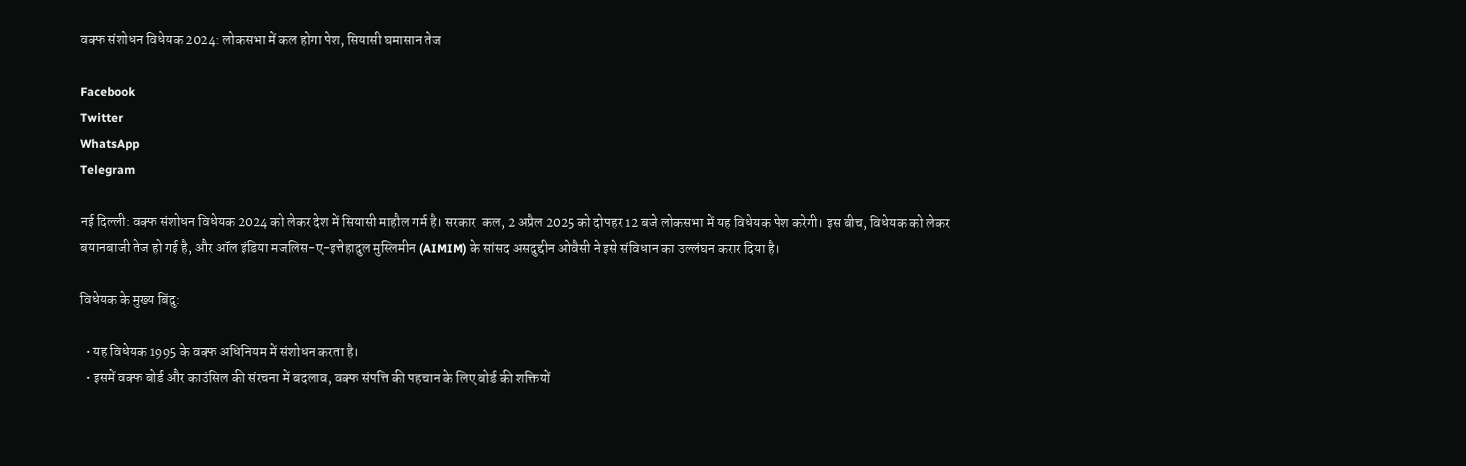वक्फ संशोधन विधेयक 2024: लोकसभा में कल होगा पेश, सियासी घमासान तेज

Facebook
Twitter
WhatsApp
Telegram

नई दिल्ली: वक्फ संशोधन विधेयक 2024 को लेकर देश में सियासी माहौल गर्म है। सरकार  कल, 2 अप्रैल 2025 को दोपहर 12 बजे लोकसभा में यह विधेयक पेश करेगी। इस बीच, विधेयक को लेकर बयानबाजी तेज हो गई है, और ऑल इंडिया मजलिस-ए-इत्तेहादुल मुस्लिमीन (AIMIM) के सांसद असदुद्दीन ओवैसी ने इसे संविधान का उल्लंघन करार दिया है।

विधेयक के मुख्य बिंदु:

  • यह विधेयक 1995 के वक्फ अधिनियम में संशोधन करता है।
  • इसमें वक्फ बोर्ड और काउंसिल की संरचना में बदलाव, वक्फ संपत्ति की पहचान के लिए बोर्ड की शक्तियों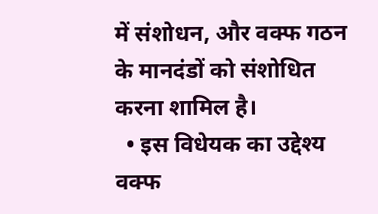में संशोधन, और वक्फ गठन के मानदंडों को संशोधित करना शामिल है।
  • इस विधेयक का उद्देश्य वक्फ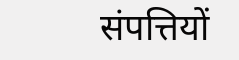संपत्तियों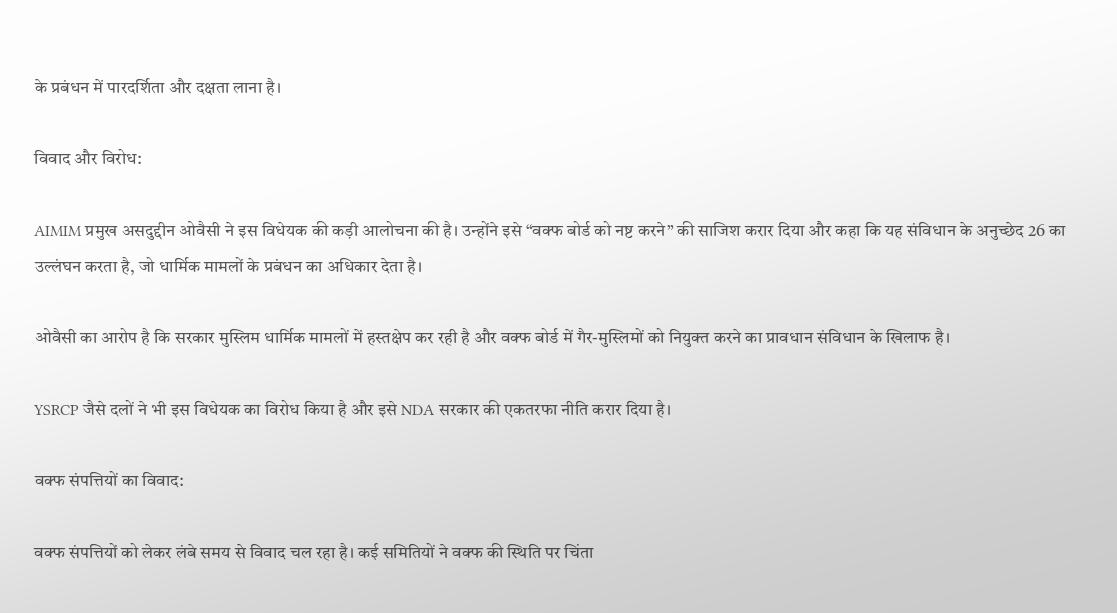के प्रबंधन में पारदर्शिता और दक्षता लाना है।

विवाद और विरोध:

AIMIM प्रमुख असदुद्दीन ओवैसी ने इस विधेयक की कड़ी आलोचना की है। उन्होंने इसे “वक्फ बोर्ड को नष्ट करने” की साजिश करार दिया और कहा कि यह संविधान के अनुच्छेद 26 का उल्लंघन करता है, जो धार्मिक मामलों के प्रबंधन का अधिकार देता है।

ओवैसी का आरोप है कि सरकार मुस्लिम धार्मिक मामलों में हस्तक्षेप कर रही है और वक्फ बोर्ड में गैर-मुस्लिमों को नियुक्त करने का प्रावधान संविधान के खिलाफ है।

YSRCP जैसे दलों ने भी इस विधेयक का विरोध किया है और इसे NDA सरकार की एकतरफा नीति करार दिया है।

वक्फ संपत्तियों का विवाद:

वक्फ संपत्तियों को लेकर लंबे समय से विवाद चल रहा है। कई समितियों ने वक्फ की स्थिति पर चिंता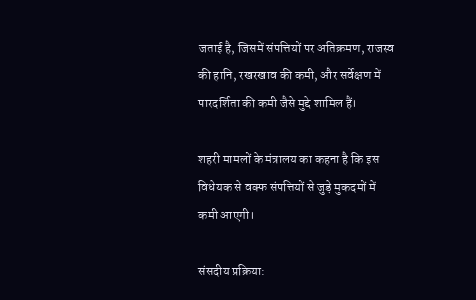जताई है, जिसमें संपत्तियों पर अतिक्रमण, राजस्व की हानि, रखरखाव की कमी, और सर्वेक्षण में पारदर्शिता की कमी जैसे मुद्दे शामिल हैं।

शहरी मामलों के मंत्रालय का कहना है कि इस विधेयक से वक्फ संपत्तियों से जुड़े मुकदमों में कमी आएगी।

संसदीय प्रक्रिया: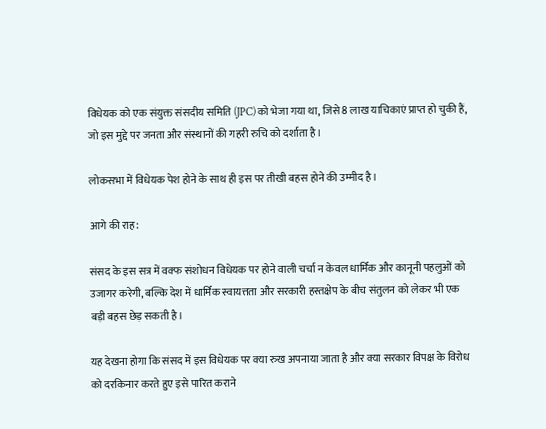विधेयक को एक संयुक्त संसदीय समिति (JPC) को भेजा गया था, जिसे 8 लाख याचिकाएं प्राप्त हो चुकी हैं, जो इस मुद्दे पर जनता और संस्थानों की गहरी रुचि को दर्शाता है।

लोकसभा में विधेयक पेश होने के साथ ही इस पर तीखी बहस होने की उम्मीद है।

आगे की राह:

संसद के इस सत्र में वक्फ संशोधन विधेयक पर होने वाली चर्चा न केवल धार्मिक और कानूनी पहलुओं को उजागर करेगी, बल्कि देश में धार्मिक स्वायत्तता और सरकारी हस्तक्षेप के बीच संतुलन को लेकर भी एक बड़ी बहस छेड़ सकती है।

यह देखना होगा कि संसद में इस विधेयक पर क्या रुख अपनाया जाता है और क्या सरकार विपक्ष के विरोध को दरकिनार करते हुए इसे पारित कराने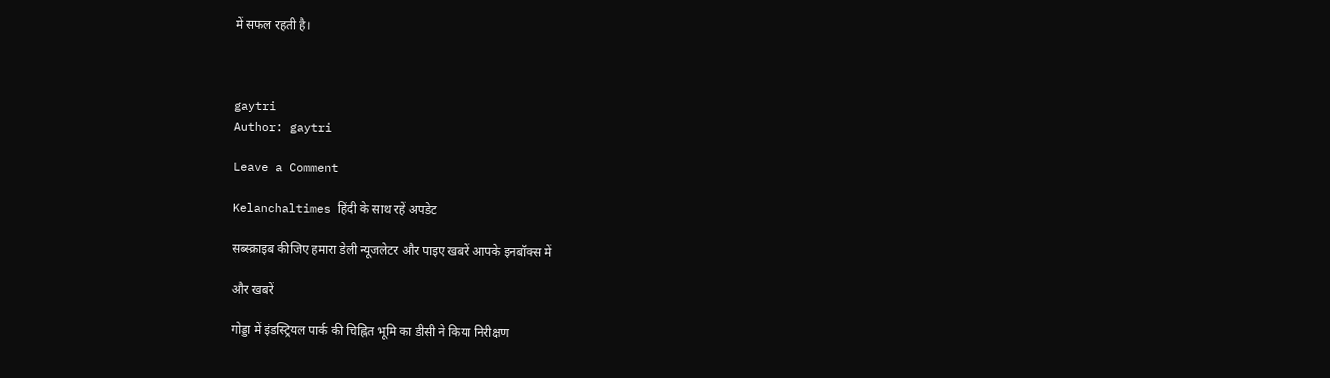में सफल रहती है।



gaytri
Author: gaytri

Leave a Comment

Kelanchaltimes हिंदी के साथ रहें अपडेट

सब्स्क्राइब कीजिए हमारा डेली न्यूजलेटर और पाइए खबरें आपके इनबॉक्स में

और खबरें

गोड्डा में इंडस्ट्रियल पार्क की चिह्नित भूमि का डीसी ने किया निरीक्षण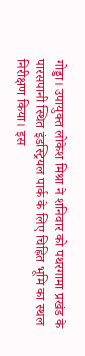गोड्डा। उपायुक्त लोकेश मिश्रा ने शनिवार को पथरगामा प्रखंड के पारसपानी स्थित इंडस्ट्रियल पार्क के लिए चिह्नित भूमि का स्थल निरीक्षण किया। इस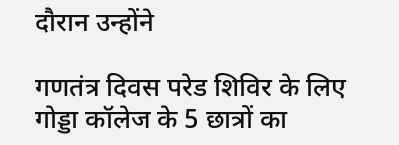दौरान उन्होंने

गणतंत्र दिवस परेड शिविर के लिए गोड्डा कॉलेज के 5 छात्रों का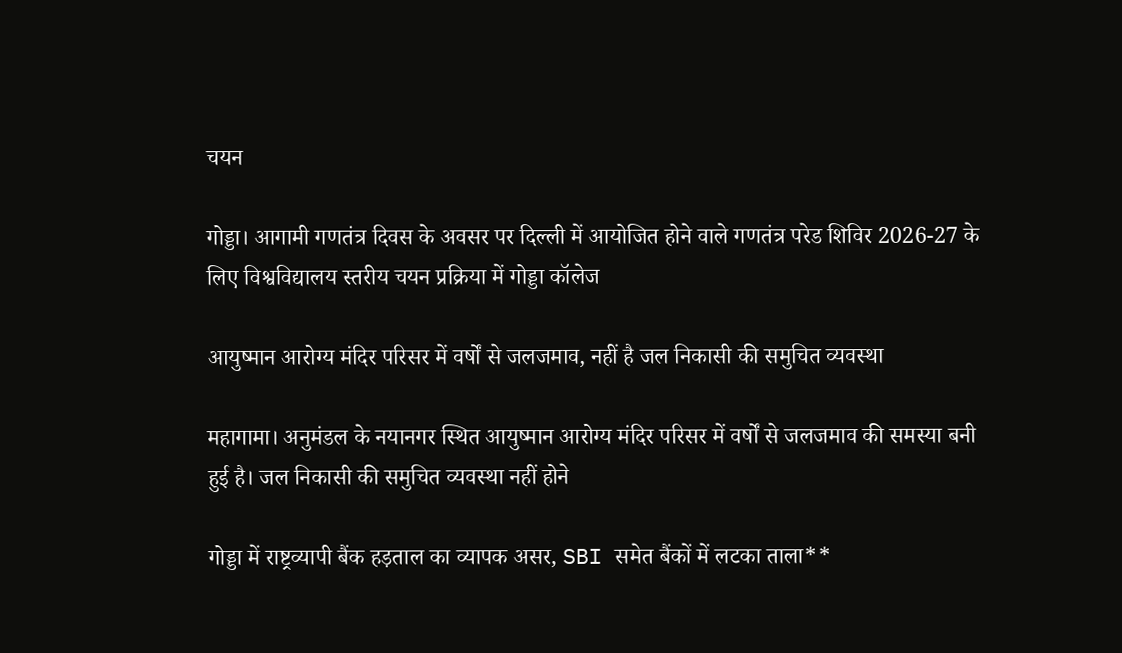चयन

गोड्डा। आगामी गणतंत्र दिवस के अवसर पर दिल्ली में आयोजित होने वाले गणतंत्र परेड शिविर 2026-27 के लिए विश्वविद्यालय स्तरीय चयन प्रक्रिया में गोड्डा कॉलेज

आयुष्मान आरोग्य मंदिर परिसर में वर्षों से जलजमाव, नहीं है जल निकासी की समुचित व्यवस्था

महागामा। अनुमंडल के नयानगर स्थित आयुष्मान आरोग्य मंदिर परिसर में वर्षों से जलजमाव की समस्या बनी हुई है। जल निकासी की समुचित व्यवस्था नहीं होने

गोड्डा में राष्ट्रव्यापी बैंक हड़ताल का व्यापक असर, SBI समेत बैंकों में लटका ताला**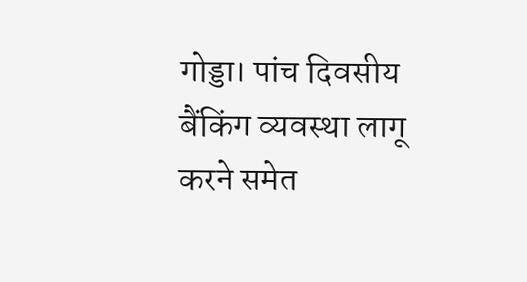गोड्डा। पांच दिवसीय बैंकिंग व्यवस्था लागू करने समेत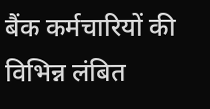बैंक कर्मचारियों की विभिन्न लंबित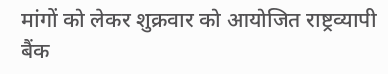मांगों को लेकर शुक्रवार को आयोजित राष्ट्रव्यापी बैंक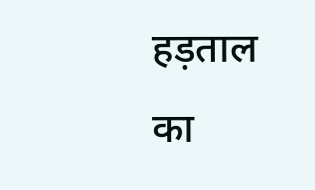हड़ताल का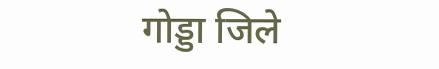गोड्डा जिले